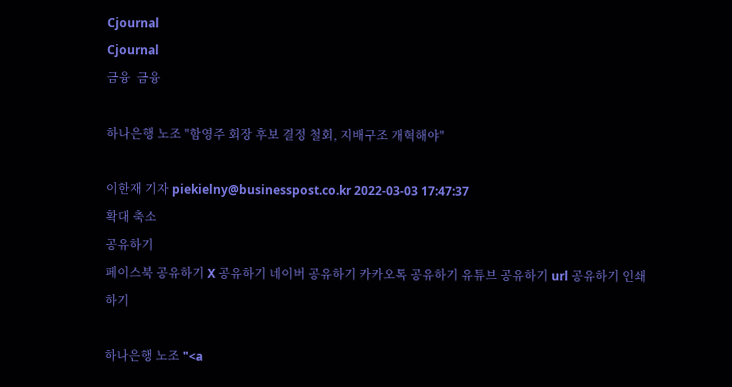Cjournal
Cjournal
금융  금융

하나은행 노조 "함영주 회장 후보 결정 철회, 지배구조 개혁해야"

이한재 기자 piekielny@businesspost.co.kr 2022-03-03 17:47:37
확대 축소
공유하기
페이스북 공유하기 X 공유하기 네이버 공유하기 카카오톡 공유하기 유튜브 공유하기 url 공유하기 인쇄하기

하나은행 노조 "<a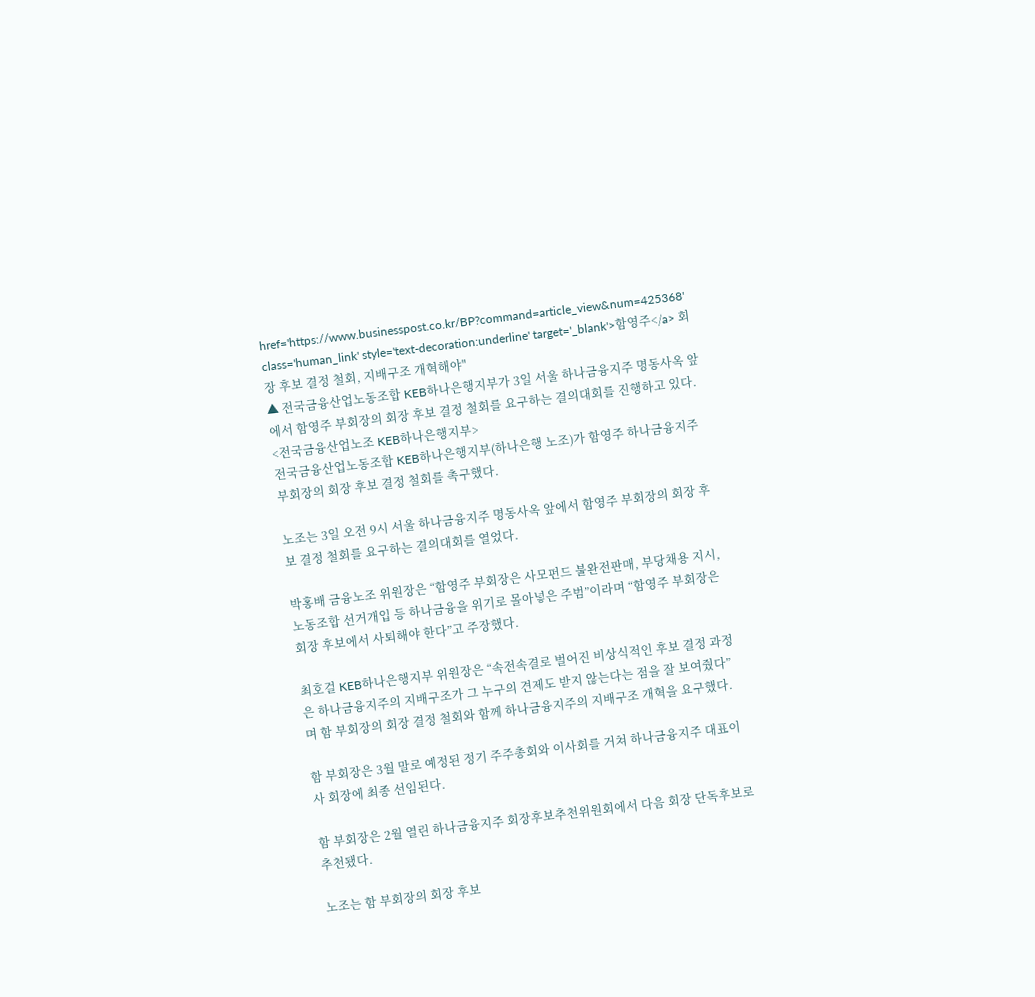href='https://www.businesspost.co.kr/BP?command=article_view&num=425368' class='human_link' style='text-decoration:underline' target='_blank'>함영주</a> 회장 후보 결정 철회, 지배구조 개혁해야"
▲ 전국금융산업노동조합 KEB하나은행지부가 3일 서울 하나금융지주 명동사옥 앞에서 함영주 부회장의 회장 후보 결정 철회를 요구하는 결의대회를 진행하고 있다. <전국금융산업노조 KEB하나은행지부>
전국금융산업노동조합 KEB하나은행지부(하나은행 노조)가 함영주 하나금융지주 부회장의 회장 후보 결정 철회를 촉구했다.

노조는 3일 오전 9시 서울 하나금융지주 명동사옥 앞에서 함영주 부회장의 회장 후보 결정 철회를 요구하는 결의대회를 열었다.

박홍배 금융노조 위원장은 “함영주 부회장은 사모펀드 불완전판매, 부당채용 지시, 노동조합 선거개입 등 하나금융을 위기로 몰아넣은 주범”이라며 “함영주 부회장은 회장 후보에서 사퇴해야 한다”고 주장했다.

최호걸 KEB하나은행지부 위원장은 “속전속결로 벌어진 비상식적인 후보 결정 과정은 하나금융지주의 지배구조가 그 누구의 견제도 받지 않는다는 점을 잘 보여줬다”며 함 부회장의 회장 결정 철회와 함께 하나금융지주의 지배구조 개혁을 요구했다.

함 부회장은 3월 말로 예정된 정기 주주총회와 이사회를 거쳐 하나금융지주 대표이사 회장에 최종 선임된다.

함 부회장은 2월 열린 하나금융지주 회장후보추천위원회에서 다음 회장 단독후보로 추천됐다.

노조는 함 부회장의 회장 후보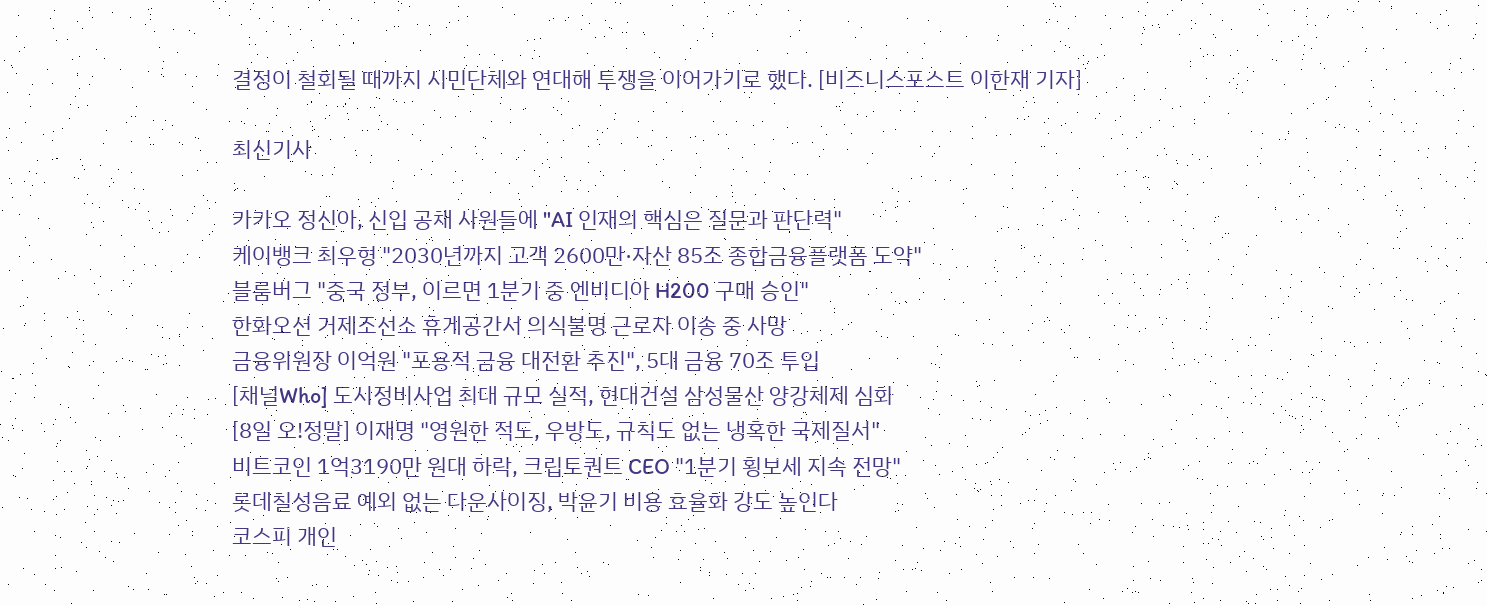결정이 철회될 때까지 시민단체와 연대해 투쟁을 이어가기로 했다. [비즈니스포스트 이한재 기자]

최신기사

카카오 정신아, 신입 공채 사원들에 "AI 인재의 핵심은 질문과 판단력"
케이뱅크 최우형 "2030년까지 고객 2600만·자산 85조 종합금융플랫폼 도약"
블룸버그 "중국 정부, 이르면 1분기 중 엔비디아 H200 구매 승인"
한화오션 거제조선소 휴게공간서 의식불명 근로자 이송 중 사망
금융위원장 이억원 "포용적 금융 대전환 추진", 5대 금융 70조 투입
[채널Who] 도시정비사업 최대 규모 실적, 현대건설 삼성물산 양강체제 심화
[8일 오!정말] 이재명 "영원한 적도, 우방도, 규칙도 없는 냉혹한 국제질서"
비트코인 1억3190만 원대 하락, 크립토퀀트 CEO "1분기 횡보세 지속 전망"
롯데칠성음료 예외 없는 다운사이징, 박윤기 비용 효율화 강도 높인다
코스피 개인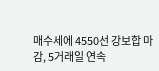매수세에 4550선 강보합 마감, 5거래일 연속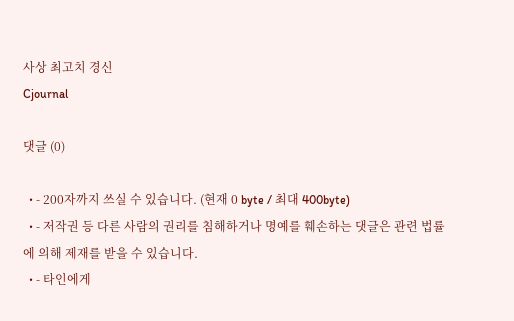사상 최고치 경신
Cjournal

댓글 (0)

  • - 200자까지 쓰실 수 있습니다. (현재 0 byte / 최대 400byte)
  • - 저작권 등 다른 사람의 권리를 침해하거나 명예를 훼손하는 댓글은 관련 법률에 의해 제재를 받을 수 있습니다.
  • - 타인에게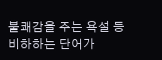불쾌감을 주는 욕설 등 비하하는 단어가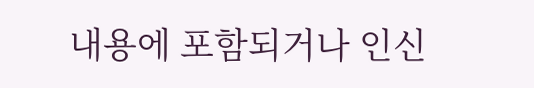내용에 포함되거나 인신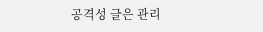공격성 글은 관리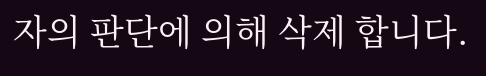자의 판단에 의해 삭제 합니다.